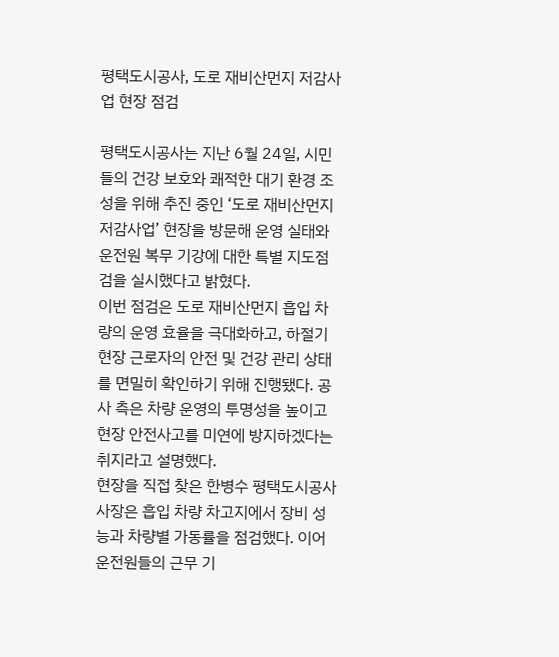평택도시공사, 도로 재비산먼지 저감사업 현장 점검

평택도시공사는 지난 6월 24일, 시민들의 건강 보호와 쾌적한 대기 환경 조성을 위해 추진 중인 ‘도로 재비산먼지 저감사업’ 현장을 방문해 운영 실태와 운전원 복무 기강에 대한 특별 지도점검을 실시했다고 밝혔다.
이번 점검은 도로 재비산먼지 흡입 차량의 운영 효율을 극대화하고, 하절기 현장 근로자의 안전 및 건강 관리 상태를 면밀히 확인하기 위해 진행됐다. 공사 측은 차량 운영의 투명성을 높이고 현장 안전사고를 미연에 방지하겠다는 취지라고 설명했다.
현장을 직접 찾은 한병수 평택도시공사 사장은 흡입 차량 차고지에서 장비 성능과 차량별 가동률을 점검했다. 이어 운전원들의 근무 기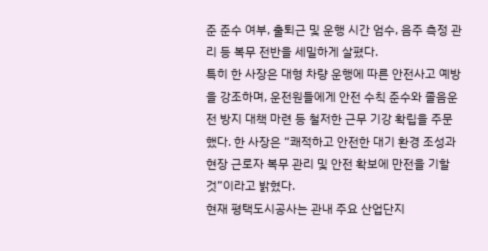준 준수 여부, 출퇴근 및 운행 시간 엄수, 음주 측정 관리 등 복무 전반을 세밀하게 살폈다.
특히 한 사장은 대형 차량 운행에 따른 안전사고 예방을 강조하며, 운전원들에게 안전 수칙 준수와 졸음운전 방지 대책 마련 등 철저한 근무 기강 확립을 주문했다. 한 사장은 “쾌적하고 안전한 대기 환경 조성과 현장 근로자 복무 관리 및 안전 확보에 만전을 기할 것”이라고 밝혔다.
현재 평택도시공사는 관내 주요 산업단지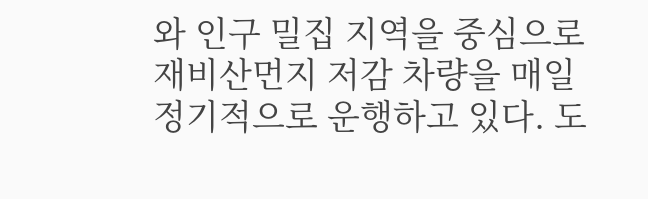와 인구 밀집 지역을 중심으로 재비산먼지 저감 차량을 매일 정기적으로 운행하고 있다. 도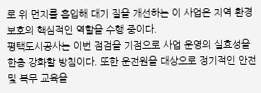로 위 먼지를 흡입해 대기 질을 개선하는 이 사업은 지역 환경 보호의 핵심적인 역할을 수행 중이다.
평택도시공사는 이번 점검을 기점으로 사업 운영의 실효성을 한층 강화할 방침이다. 또한 운전원을 대상으로 정기적인 안전 및 복무 교육을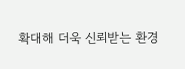확대해 더욱 신뢰받는 환경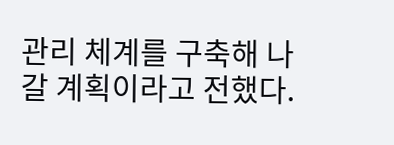관리 체계를 구축해 나갈 계획이라고 전했다.